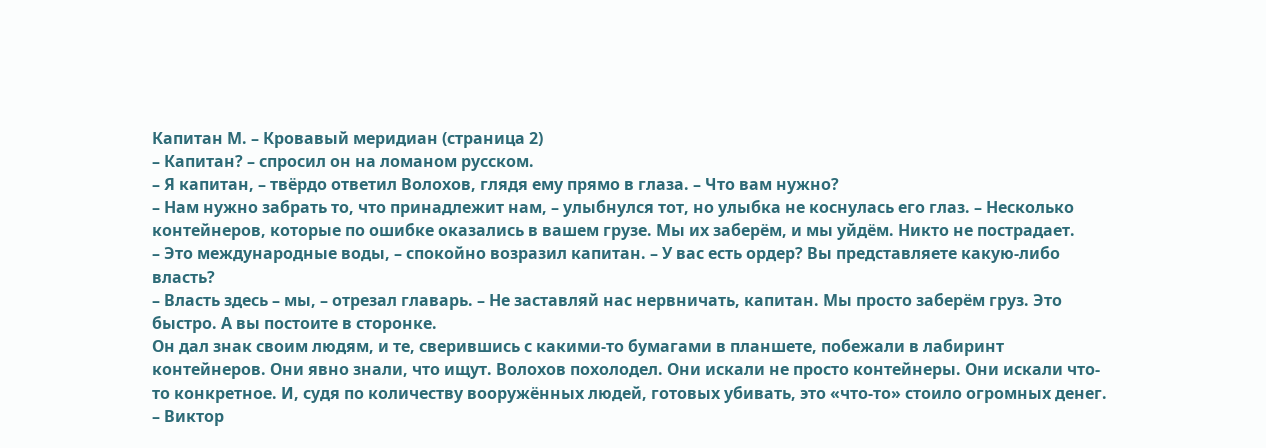Капитан М. – Кровавый меридиан (страница 2)
– Капитан? – спросил он на ломаном русском.
– Я капитан, – твёрдо ответил Волохов, глядя ему прямо в глаза. – Что вам нужно?
– Нам нужно забрать то, что принадлежит нам, – улыбнулся тот, но улыбка не коснулась его глаз. – Несколько контейнеров, которые по ошибке оказались в вашем грузе. Мы их заберём, и мы уйдём. Никто не пострадает.
– Это международные воды, – спокойно возразил капитан. – У вас есть ордер? Вы представляете какую-либо власть?
– Власть здесь – мы, – отрезал главарь. – Не заставляй нас нервничать, капитан. Мы просто заберём груз. Это быстро. А вы постоите в сторонке.
Он дал знак своим людям, и те, сверившись с какими-то бумагами в планшете, побежали в лабиринт контейнеров. Они явно знали, что ищут. Волохов похолодел. Они искали не просто контейнеры. Они искали что-то конкретное. И, судя по количеству вооружённых людей, готовых убивать, это «что-то» стоило огромных денег.
– Виктор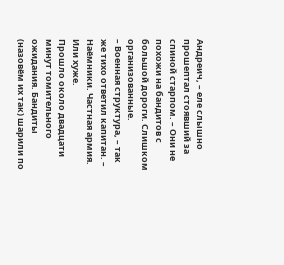Андреич, – еле слышно прошептал стоявший за спиной старпом. – Они не похожи на бандитов с большой дороги. Слишком организованные.
– Военная структура, – так же тихо ответил капитан. – Наёмники. Частная армия. Или хуже.
Прошло около двадцати минут томительного ожидания. Бандиты (назовём их так) шарили по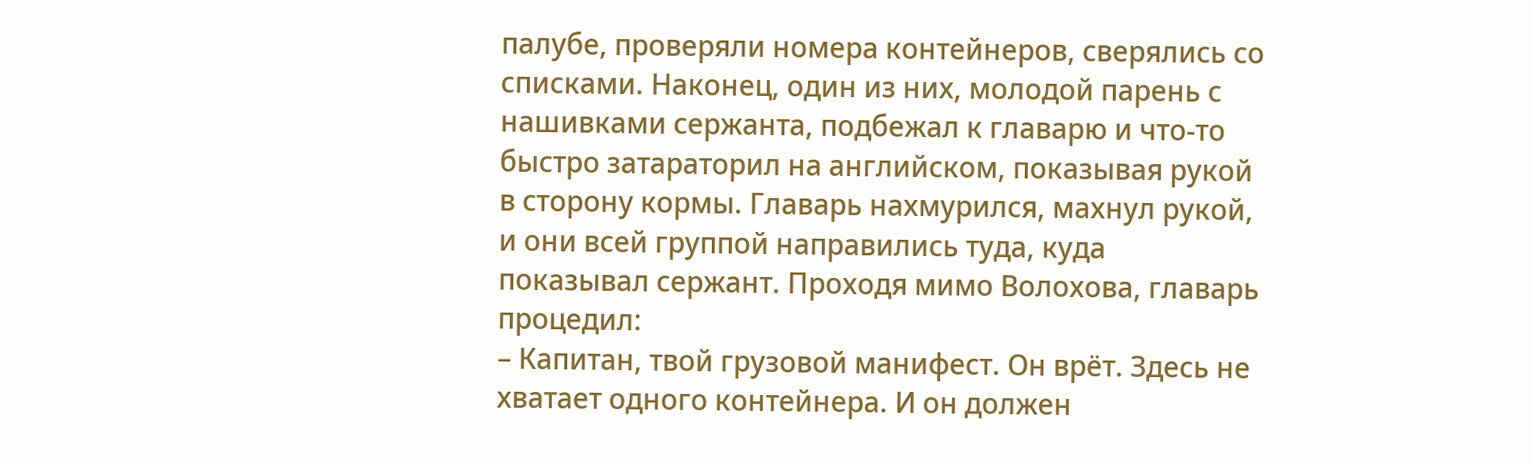палубе, проверяли номера контейнеров, сверялись со списками. Наконец, один из них, молодой парень с нашивками сержанта, подбежал к главарю и что-то быстро затараторил на английском, показывая рукой в сторону кормы. Главарь нахмурился, махнул рукой, и они всей группой направились туда, куда показывал сержант. Проходя мимо Волохова, главарь процедил:
– Капитан, твой грузовой манифест. Он врёт. Здесь не хватает одного контейнера. И он должен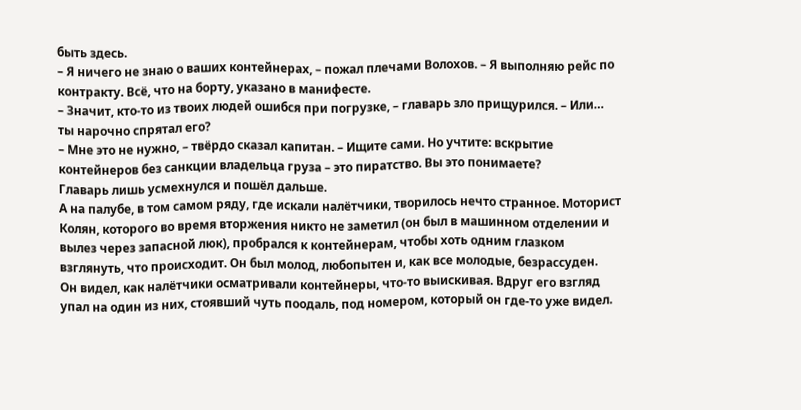быть здесь.
– Я ничего не знаю о ваших контейнерах, – пожал плечами Волохов. – Я выполняю рейс по контракту. Всё, что на борту, указано в манифесте.
– Значит, кто-то из твоих людей ошибся при погрузке, – главарь зло прищурился. – Или… ты нарочно спрятал его?
– Мне это не нужно, – твёрдо сказал капитан. – Ищите сами. Но учтите: вскрытие контейнеров без санкции владельца груза – это пиратство. Вы это понимаете?
Главарь лишь усмехнулся и пошёл дальше.
А на палубе, в том самом ряду, где искали налётчики, творилось нечто странное. Моторист Колян, которого во время вторжения никто не заметил (он был в машинном отделении и вылез через запасной люк), пробрался к контейнерам, чтобы хоть одним глазком взглянуть, что происходит. Он был молод, любопытен и, как все молодые, безрассуден.
Он видел, как налётчики осматривали контейнеры, что-то выискивая. Вдруг его взгляд упал на один из них, стоявший чуть поодаль, под номером, который он где-то уже видел.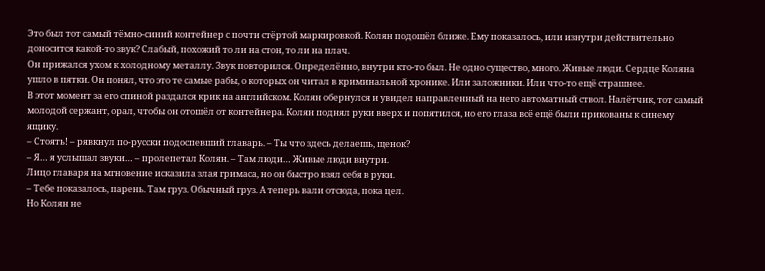Это был тот самый тёмно-синий контейнер с почти стёртой маркировкой. Колян подошёл ближе. Ему показалось, или изнутри действительно доносится какой-то звук? Слабый, похожий то ли на стон, то ли на плач.
Он прижался ухом к холодному металлу. Звук повторился. Определённо, внутри кто-то был. Не одно существо, много. Живые люди. Сердце Коляна ушло в пятки. Он понял, что это те самые рабы, о которых он читал в криминальной хронике. Или заложники. Или что-то ещё страшнее.
В этот момент за его спиной раздался крик на английском. Колян обернулся и увидел направленный на него автоматный ствол. Налётчик, тот самый молодой сержант, орал, чтобы он отошёл от контейнера. Колян поднял руки вверх и попятился, но его глаза всё ещё были прикованы к синему ящику.
– Стоять! – рявкнул по-русски подоспевший главарь. – Ты что здесь делаешь, щенок?
– Я… я услышал звуки… – пролепетал Колян. – Там люди… Живые люди внутри.
Лицо главаря на мгновение исказила злая гримаса, но он быстро взял себя в руки.
– Тебе показалось, парень. Там груз. Обычный груз. А теперь вали отсюда, пока цел.
Но Колян не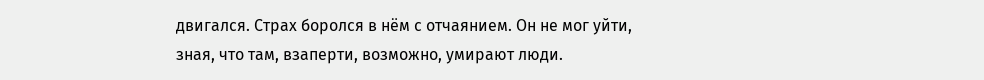двигался. Страх боролся в нём с отчаянием. Он не мог уйти, зная, что там, взаперти, возможно, умирают люди.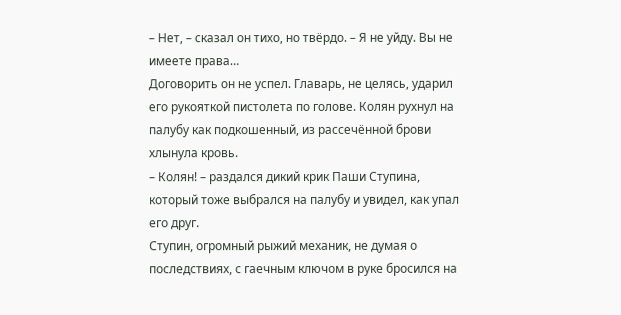– Нет, – сказал он тихо, но твёрдо. – Я не уйду. Вы не имеете права…
Договорить он не успел. Главарь, не целясь, ударил его рукояткой пистолета по голове. Колян рухнул на палубу как подкошенный, из рассечённой брови хлынула кровь.
– Колян! – раздался дикий крик Паши Ступина, который тоже выбрался на палубу и увидел, как упал его друг.
Ступин, огромный рыжий механик, не думая о последствиях, с гаечным ключом в руке бросился на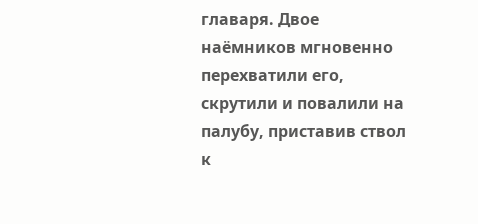главаря. Двое наёмников мгновенно перехватили его, скрутили и повалили на палубу, приставив ствол к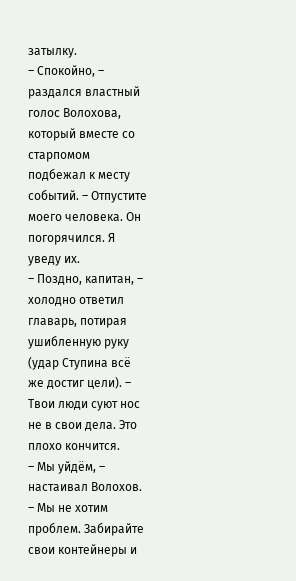затылку.
– Спокойно, – раздался властный голос Волохова, который вместе со старпомом подбежал к месту событий. – Отпустите моего человека. Он погорячился. Я уведу их.
– Поздно, капитан, – холодно ответил главарь, потирая ушибленную руку (удар Ступина всё же достиг цели). – Твои люди суют нос не в свои дела. Это плохо кончится.
– Мы уйдём, – настаивал Волохов. – Мы не хотим проблем. Забирайте свои контейнеры и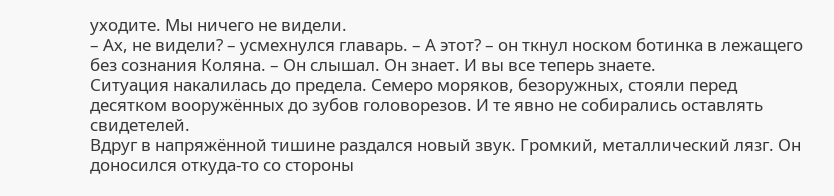уходите. Мы ничего не видели.
– Ах, не видели? – усмехнулся главарь. – А этот? – он ткнул носком ботинка в лежащего без сознания Коляна. – Он слышал. Он знает. И вы все теперь знаете.
Ситуация накалилась до предела. Семеро моряков, безоружных, стояли перед десятком вооружённых до зубов головорезов. И те явно не собирались оставлять свидетелей.
Вдруг в напряжённой тишине раздался новый звук. Громкий, металлический лязг. Он доносился откуда-то со стороны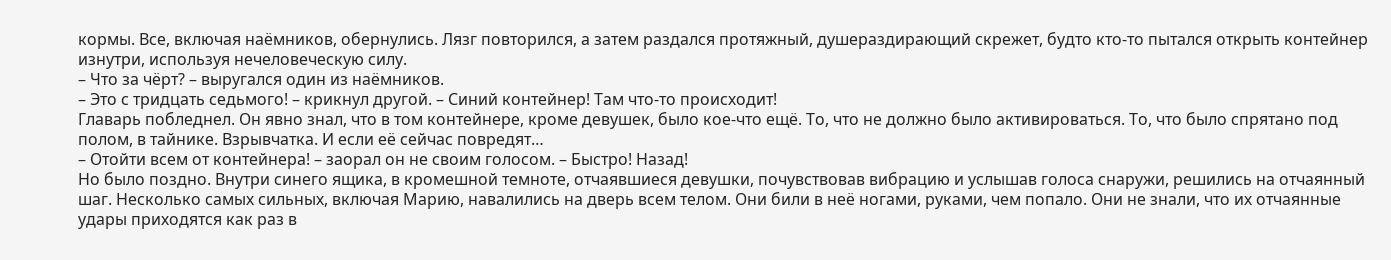кормы. Все, включая наёмников, обернулись. Лязг повторился, а затем раздался протяжный, душераздирающий скрежет, будто кто-то пытался открыть контейнер изнутри, используя нечеловеческую силу.
– Что за чёрт? – выругался один из наёмников.
– Это с тридцать седьмого! – крикнул другой. – Синий контейнер! Там что-то происходит!
Главарь побледнел. Он явно знал, что в том контейнере, кроме девушек, было кое-что ещё. То, что не должно было активироваться. То, что было спрятано под полом, в тайнике. Взрывчатка. И если её сейчас повредят…
– Отойти всем от контейнера! – заорал он не своим голосом. – Быстро! Назад!
Но было поздно. Внутри синего ящика, в кромешной темноте, отчаявшиеся девушки, почувствовав вибрацию и услышав голоса снаружи, решились на отчаянный шаг. Несколько самых сильных, включая Марию, навалились на дверь всем телом. Они били в неё ногами, руками, чем попало. Они не знали, что их отчаянные удары приходятся как раз в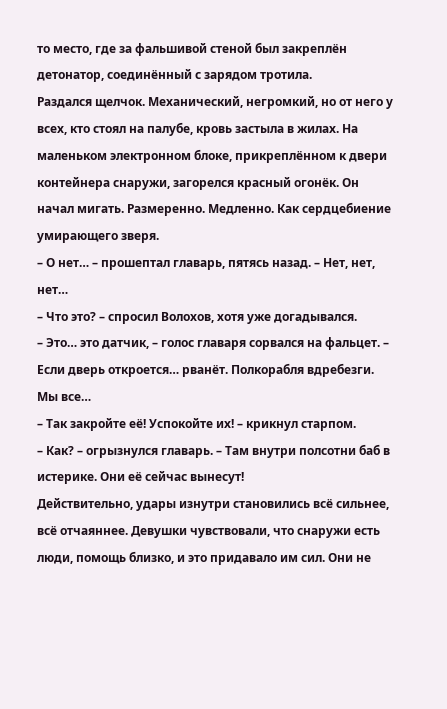то место, где за фальшивой стеной был закреплён детонатор, соединённый с зарядом тротила.
Раздался щелчок. Механический, негромкий, но от него у всех, кто стоял на палубе, кровь застыла в жилах. На маленьком электронном блоке, прикреплённом к двери контейнера снаружи, загорелся красный огонёк. Он начал мигать. Размеренно. Медленно. Как сердцебиение умирающего зверя.
– О нет… – прошептал главарь, пятясь назад. – Нет, нет, нет…
– Что это? – спросил Волохов, хотя уже догадывался.
– Это… это датчик, – голос главаря сорвался на фальцет. – Если дверь откроется… рванёт. Полкорабля вдребезги. Мы все…
– Так закройте её! Успокойте их! – крикнул старпом.
– Как? – огрызнулся главарь. – Там внутри полсотни баб в истерике. Они её сейчас вынесут!
Действительно, удары изнутри становились всё сильнее, всё отчаяннее. Девушки чувствовали, что снаружи есть люди, помощь близко, и это придавало им сил. Они не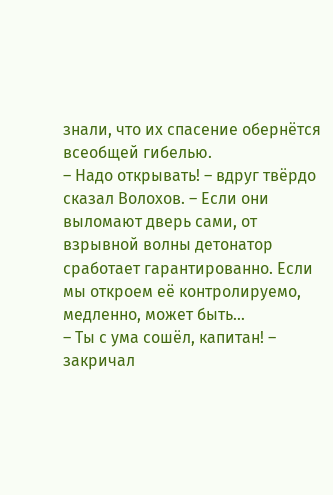знали, что их спасение обернётся всеобщей гибелью.
– Надо открывать! – вдруг твёрдо сказал Волохов. – Если они выломают дверь сами, от взрывной волны детонатор сработает гарантированно. Если мы откроем её контролируемо, медленно, может быть…
– Ты с ума сошёл, капитан! – закричал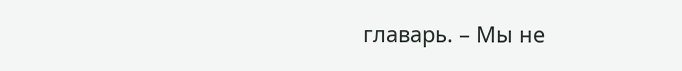главарь. – Мы не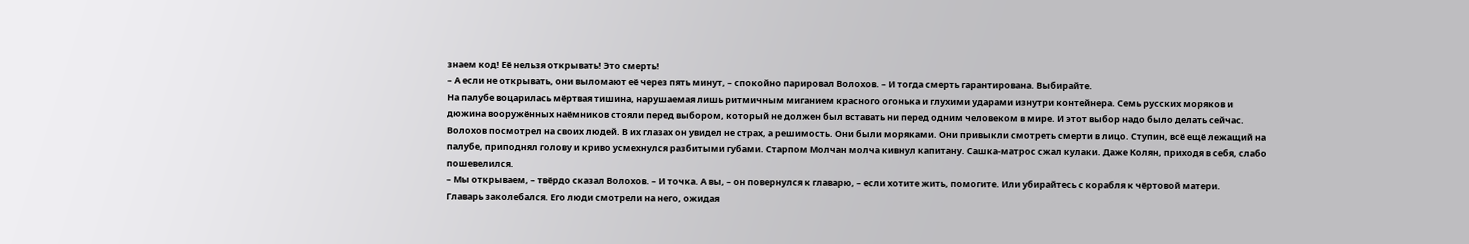знаем код! Её нельзя открывать! Это смерть!
– А если не открывать, они выломают её через пять минут, – спокойно парировал Волохов. – И тогда смерть гарантирована. Выбирайте.
На палубе воцарилась мёртвая тишина, нарушаемая лишь ритмичным миганием красного огонька и глухими ударами изнутри контейнера. Семь русских моряков и дюжина вооружённых наёмников стояли перед выбором, который не должен был вставать ни перед одним человеком в мире. И этот выбор надо было делать сейчас.
Волохов посмотрел на своих людей. В их глазах он увидел не страх, а решимость. Они были моряками. Они привыкли смотреть смерти в лицо. Ступин, всё ещё лежащий на палубе, приподнял голову и криво усмехнулся разбитыми губами. Старпом Молчан молча кивнул капитану. Сашка-матрос сжал кулаки. Даже Колян, приходя в себя, слабо пошевелился.
– Мы открываем, – твёрдо сказал Волохов. – И точка. А вы, – он повернулся к главарю, – если хотите жить, помогите. Или убирайтесь с корабля к чёртовой матери.
Главарь заколебался. Его люди смотрели на него, ожидая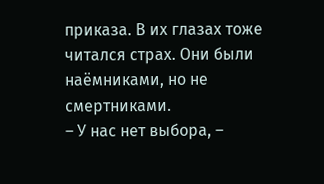приказа. В их глазах тоже читался страх. Они были наёмниками, но не смертниками.
– У нас нет выбора, –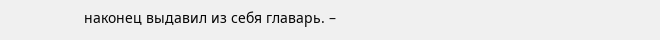наконец выдавил из себя главарь. –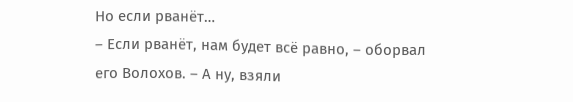Но если рванёт…
– Если рванёт, нам будет всё равно, – оборвал его Волохов. – А ну, взяли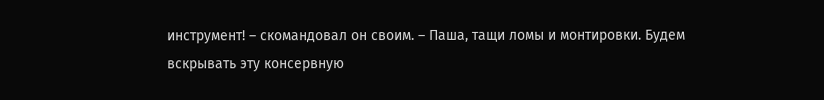инструмент! – скомандовал он своим. – Паша, тащи ломы и монтировки. Будем вскрывать эту консервную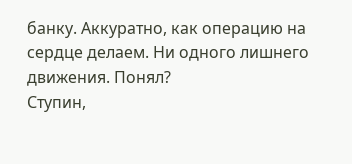банку. Аккуратно, как операцию на сердце делаем. Ни одного лишнего движения. Понял?
Ступин,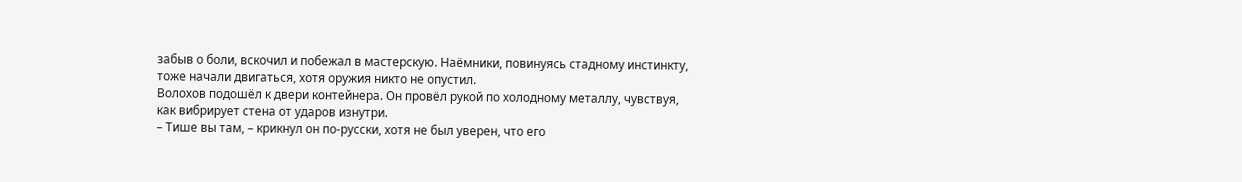забыв о боли, вскочил и побежал в мастерскую. Наёмники, повинуясь стадному инстинкту, тоже начали двигаться, хотя оружия никто не опустил.
Волохов подошёл к двери контейнера. Он провёл рукой по холодному металлу, чувствуя, как вибрирует стена от ударов изнутри.
– Тише вы там, – крикнул он по-русски, хотя не был уверен, что его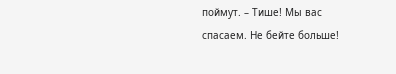поймут. – Тише! Мы вас спасаем. Не бейте больше!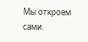Мы откроем сами.